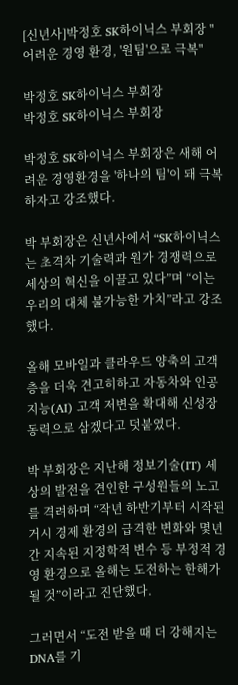[신년사]박정호 SK하이닉스 부회장 "어려운 경영 환경, '원팀'으로 극복"

박정호 SK하이닉스 부회장
박정호 SK하이닉스 부회장

박정호 SK하이닉스 부회장은 새해 어려운 경영환경을 '하나의 팀'이 돼 극복하자고 강조했다.

박 부회장은 신년사에서 “SK하이닉스는 초격차 기술력과 원가 경쟁력으로 세상의 혁신을 이끌고 있다”며 “이는 우리의 대체 불가능한 가치”라고 강조했다.

올해 모바일과 클라우드 양축의 고객층을 더욱 견고히하고 자동차와 인공지능(AI) 고객 저변을 확대해 신성장 동력으로 삼겠다고 덧붙였다.

박 부회장은 지난해 정보기술(IT) 세상의 발전을 견인한 구성원들의 노고를 격려하며 “작년 하반기부터 시작된 거시 경제 환경의 급격한 변화와 몇년 간 지속된 지정학적 변수 등 부정적 경영 환경으로 올해는 도전하는 한해가 될 것”이라고 진단했다.

그러면서 “도전 받을 때 더 강해지는 DNA를 기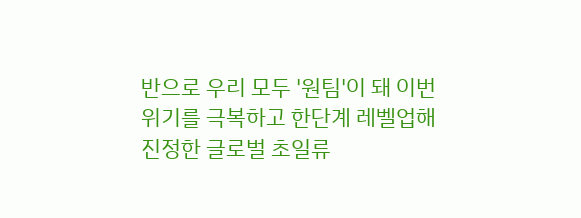반으로 우리 모두 '원팀'이 돼 이번 위기를 극복하고 한단계 레벨업해 진정한 글로벌 초일류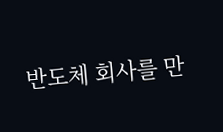반도체 회사를 만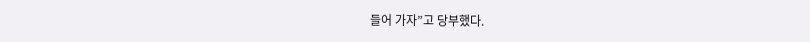들어 가자”고 당부했다.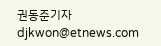권동준기자 djkwon@etnews.com